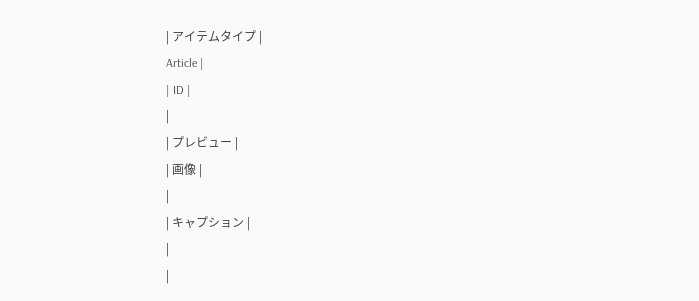| アイテムタイプ |
Article |
| ID |
|
| プレビュー |
| 画像 |
|
| キャプション |
|
|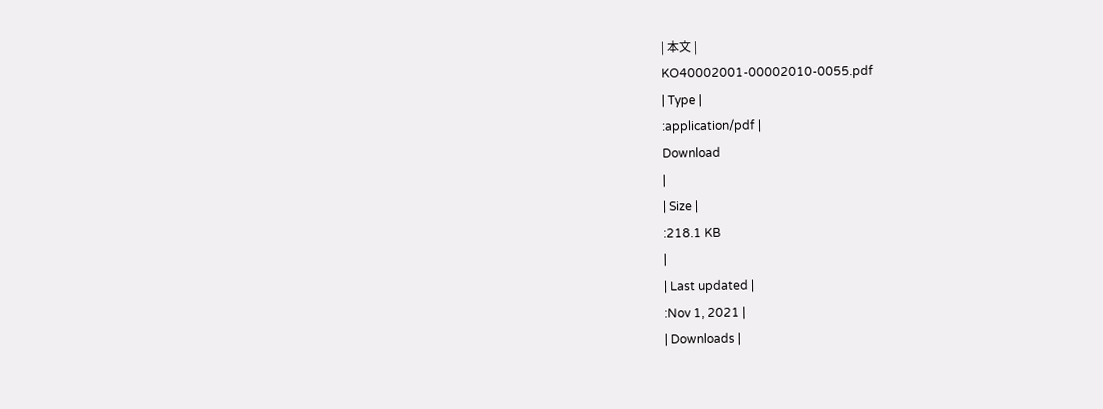| 本文 |
KO40002001-00002010-0055.pdf
| Type |
:application/pdf |
Download
|
| Size |
:218.1 KB
|
| Last updated |
:Nov 1, 2021 |
| Downloads |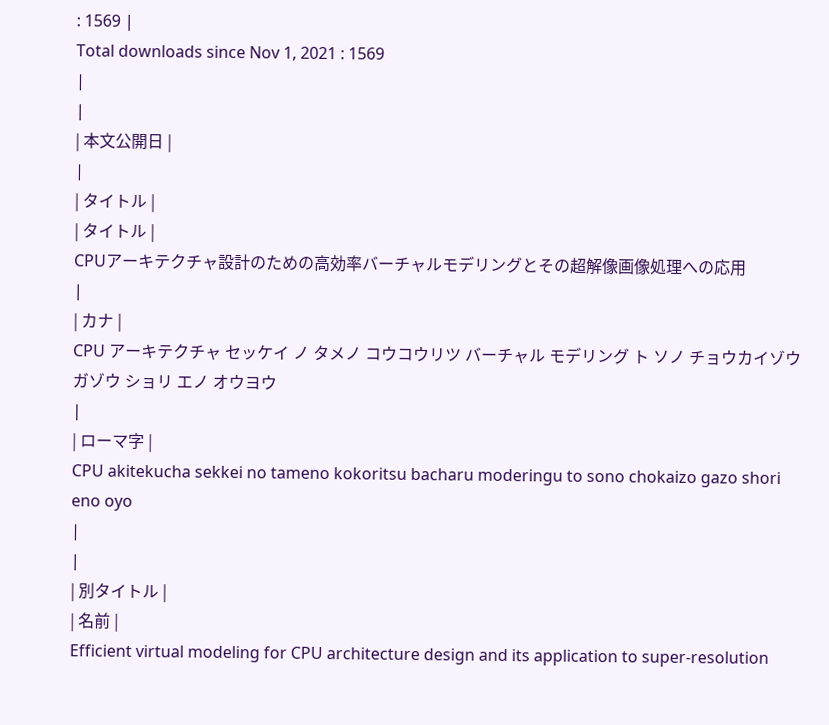: 1569 |
Total downloads since Nov 1, 2021 : 1569
|
|
| 本文公開日 |
|
| タイトル |
| タイトル |
CPUアーキテクチャ設計のための高効率バーチャルモデリングとその超解像画像処理への応用
|
| カナ |
CPU アーキテクチャ セッケイ ノ タメノ コウコウリツ バーチャル モデリング ト ソノ チョウカイゾウ ガゾウ ショリ エノ オウヨウ
|
| ローマ字 |
CPU akitekucha sekkei no tameno kokoritsu bacharu moderingu to sono chokaizo gazo shori eno oyo
|
|
| 別タイトル |
| 名前 |
Efficient virtual modeling for CPU architecture design and its application to super-resolution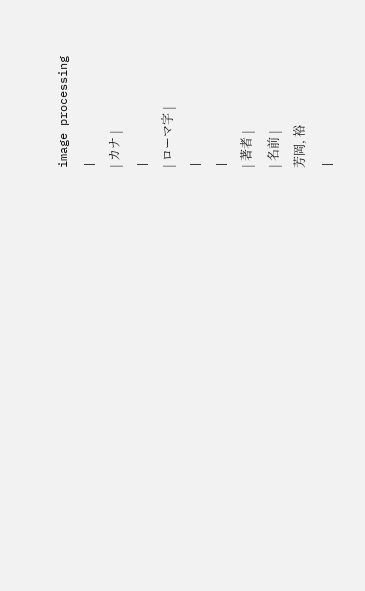image processing
|
| カナ |
|
| ローマ字 |
|
|
| 著者 |
| 名前 |
芳岡, 裕
|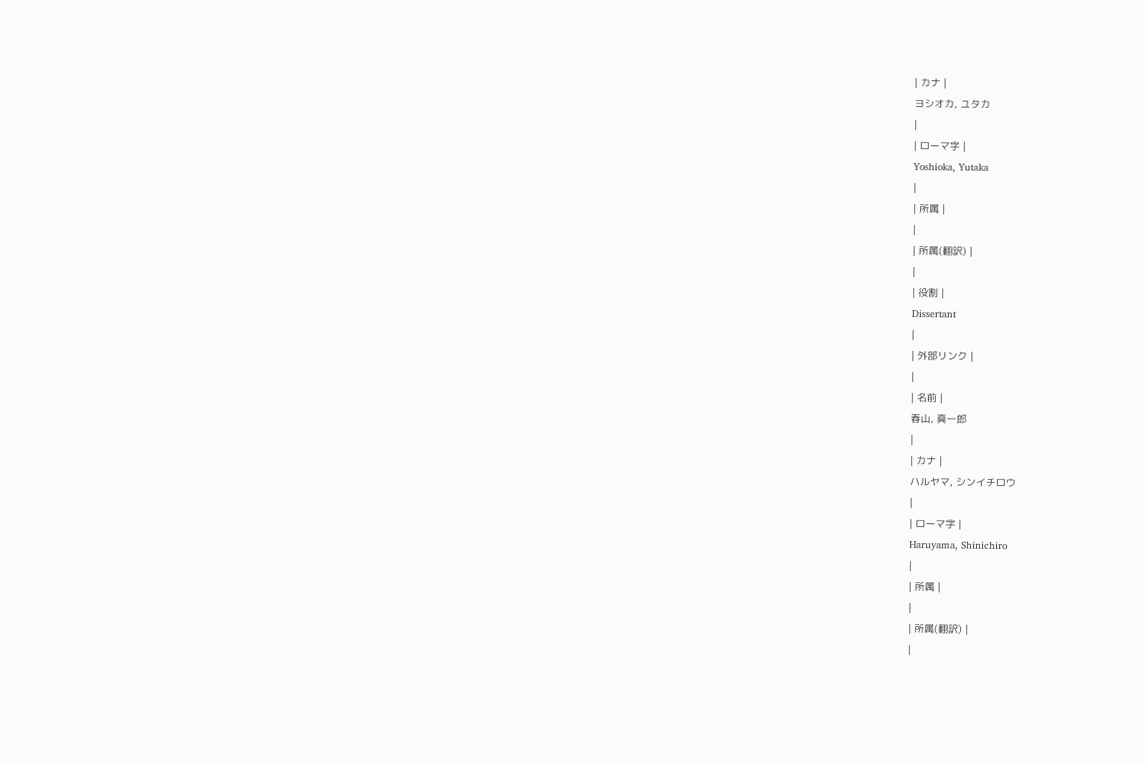| カナ |
ヨシオカ, ユタカ
|
| ローマ字 |
Yoshioka, Yutaka
|
| 所属 |
|
| 所属(翻訳) |
|
| 役割 |
Dissertant
|
| 外部リンク |
|
| 名前 |
春山, 真一郎
|
| カナ |
ハルヤマ, シンイチロウ
|
| ローマ字 |
Haruyama, Shinichiro
|
| 所属 |
|
| 所属(翻訳) |
|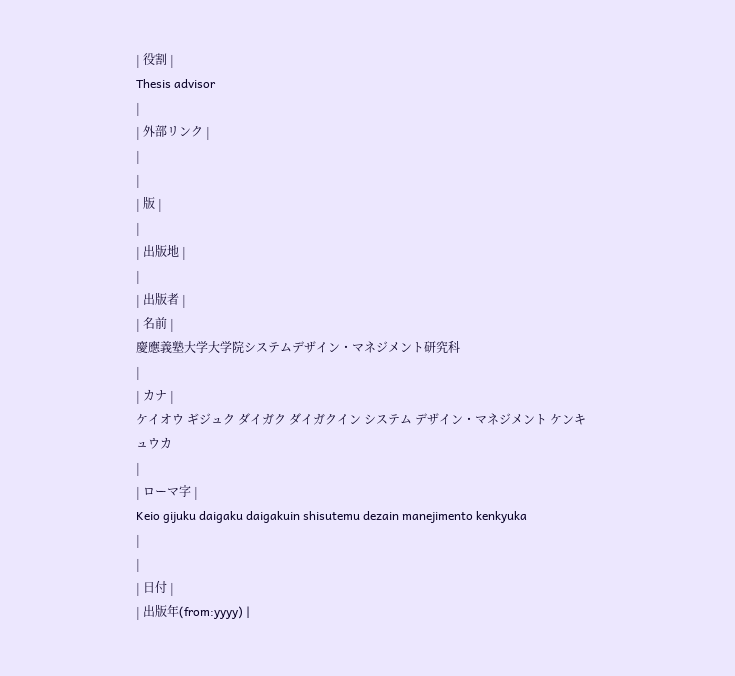| 役割 |
Thesis advisor
|
| 外部リンク |
|
|
| 版 |
|
| 出版地 |
|
| 出版者 |
| 名前 |
慶應義塾大学大学院システムデザイン・マネジメント研究科
|
| カナ |
ケイオウ ギジュク ダイガク ダイガクイン システム デザイン・マネジメント ケンキュウカ
|
| ローマ字 |
Keio gijuku daigaku daigakuin shisutemu dezain manejimento kenkyuka
|
|
| 日付 |
| 出版年(from:yyyy) |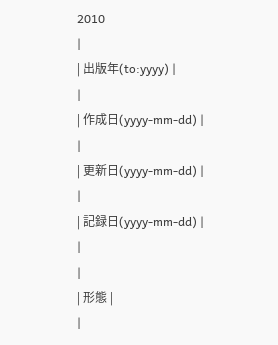2010
|
| 出版年(to:yyyy) |
|
| 作成日(yyyy-mm-dd) |
|
| 更新日(yyyy-mm-dd) |
|
| 記録日(yyyy-mm-dd) |
|
|
| 形態 |
|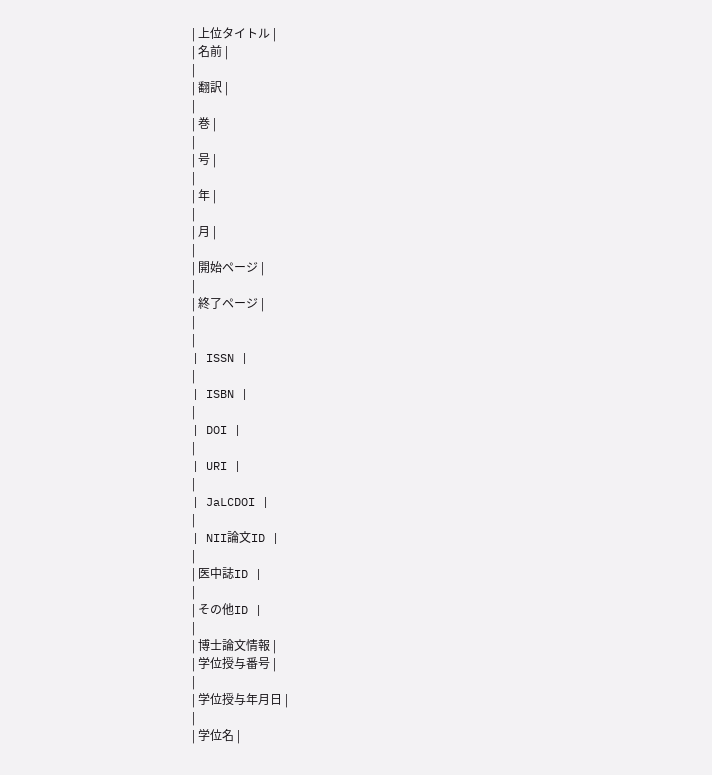| 上位タイトル |
| 名前 |
|
| 翻訳 |
|
| 巻 |
|
| 号 |
|
| 年 |
|
| 月 |
|
| 開始ページ |
|
| 終了ページ |
|
|
| ISSN |
|
| ISBN |
|
| DOI |
|
| URI |
|
| JaLCDOI |
|
| NII論文ID |
|
| 医中誌ID |
|
| その他ID |
|
| 博士論文情報 |
| 学位授与番号 |
|
| 学位授与年月日 |
|
| 学位名 |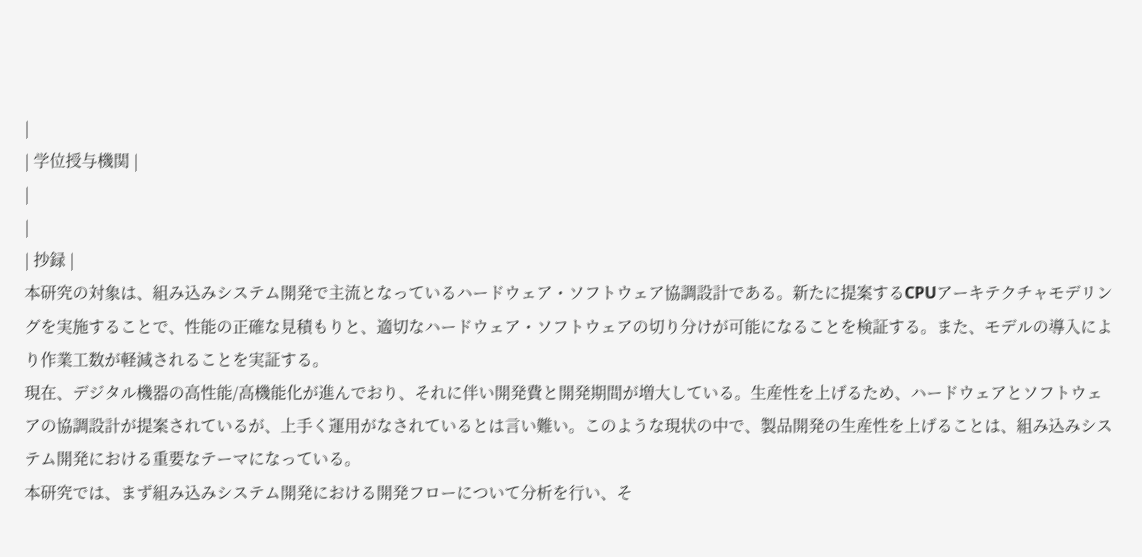|
| 学位授与機関 |
|
|
| 抄録 |
本研究の対象は、組み込みシステム開発で主流となっているハードウェア・ソフトウェア協調設計である。新たに提案するCPUアーキテクチャモデリングを実施することで、性能の正確な見積もりと、適切なハードウェア・ソフトウェアの切り分けが可能になることを検証する。また、モデルの導入により作業工数が軽減されることを実証する。
現在、デジタル機器の高性能/高機能化が進んでおり、それに伴い開発費と開発期間が増大している。生産性を上げるため、ハードウェアとソフトウェアの協調設計が提案されているが、上手く運用がなされているとは言い難い。このような現状の中で、製品開発の生産性を上げることは、組み込みシステム開発における重要なテーマになっている。
本研究では、まず組み込みシステム開発における開発フローについて分析を行い、そ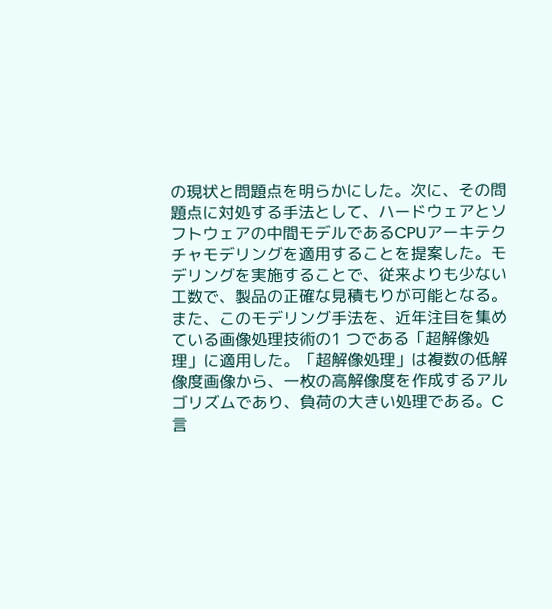の現状と問題点を明らかにした。次に、その問題点に対処する手法として、ハードウェアとソフトウェアの中間モデルであるCPUアーキテクチャモデリングを適用することを提案した。モデリングを実施することで、従来よりも少ない工数で、製品の正確な見積もりが可能となる。
また、このモデリング手法を、近年注目を集めている画像処理技術の1 つである「超解像処理」に適用した。「超解像処理」は複数の低解像度画像から、一枚の高解像度を作成するアルゴリズムであり、負荷の大きい処理である。C言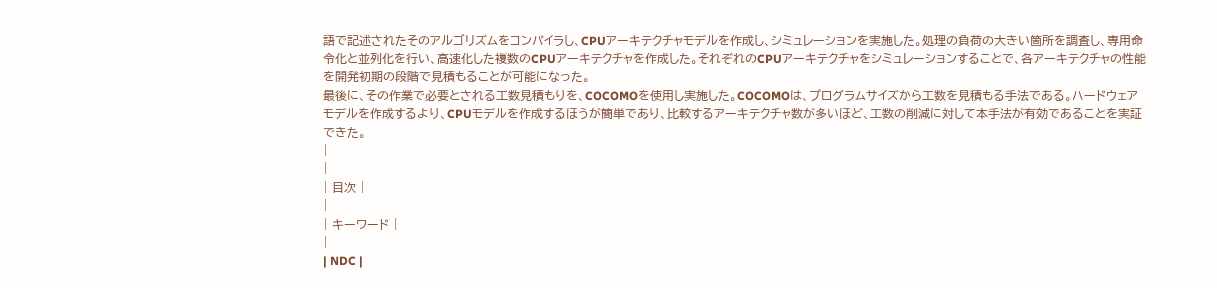語で記述されたそのアルゴリズムをコンパイラし、CPUアーキテクチャモデルを作成し、シミュレーションを実施した。処理の負荷の大きい箇所を調査し、専用命令化と並列化を行い、高速化した複数のCPUアーキテクチャを作成した。それぞれのCPUアーキテクチャをシミュレーションすることで、各アーキテクチャの性能を開発初期の段階で見積もることが可能になった。
最後に、その作業で必要とされる工数見積もりを、COCOMOを使用し実施した。COCOMOは、プログラムサイズから工数を見積もる手法である。ハードウェアモデルを作成するより、CPUモデルを作成するほうが簡単であり、比較するアーキテクチャ数が多いほど、工数の削減に対して本手法が有効であることを実証できた。
|
|
| 目次 |
|
| キーワード |
|
| NDC |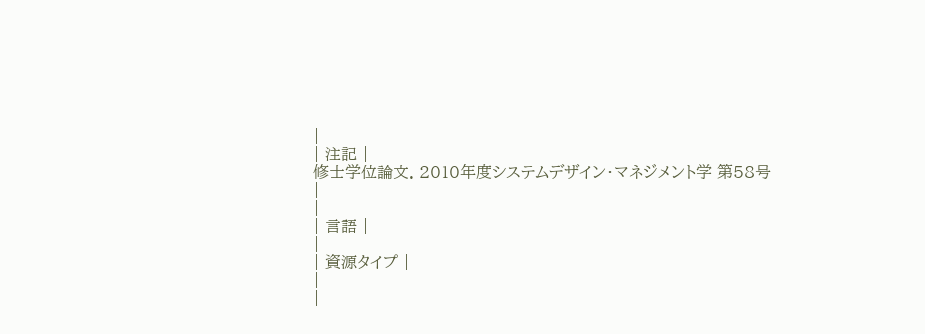|
| 注記 |
修士学位論文. 2010年度システムデザイン・マネジメント学 第58号
|
|
| 言語 |
|
| 資源タイプ |
|
|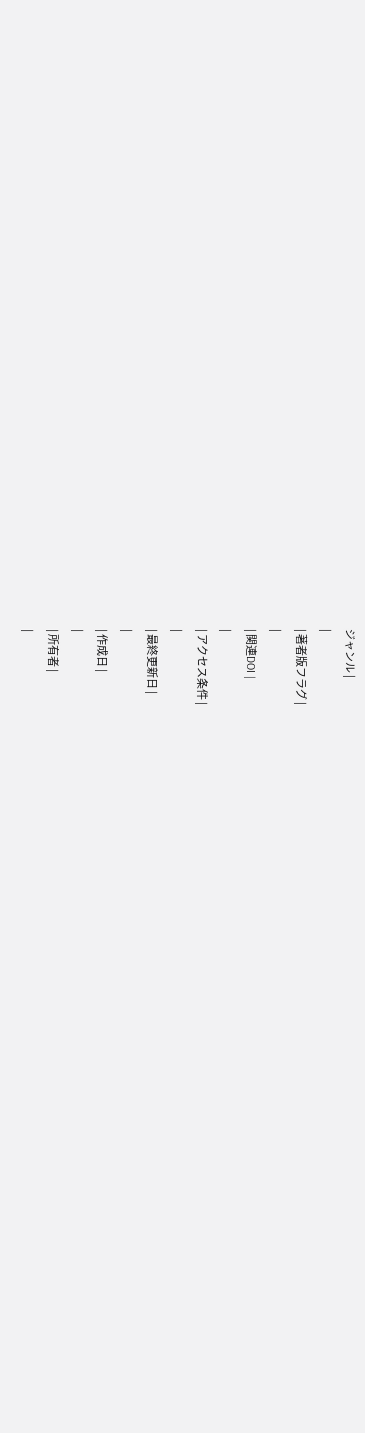ジャンル |
|
| 著者版フラグ |
|
| 関連DOI |
|
| アクセス条件 |
|
| 最終更新日 |
|
| 作成日 |
|
| 所有者 |
|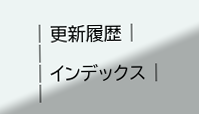| 更新履歴 |
|
| インデックス |
|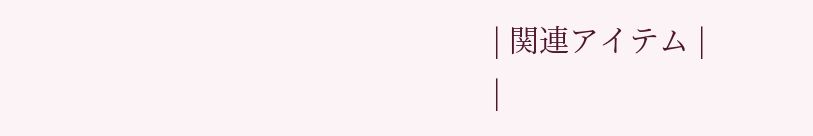| 関連アイテム |
|